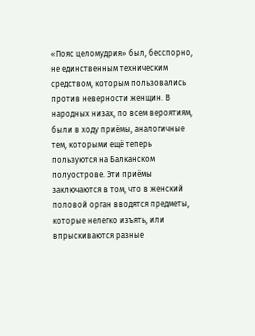«Пояс целомудрия» был, бесспорно, не единственным техническим средством, которым пользовались против неверности женщин. В народных низах, по всем вероятиям, были в ходу приёмы, аналогичные тем, которыми ещё теперь пользуются на Балканском полуострове. Эти приёмы заключаются в том, что в женский половой орган вводятся предметы, которые нелегко изъять, или впрыскиваются разные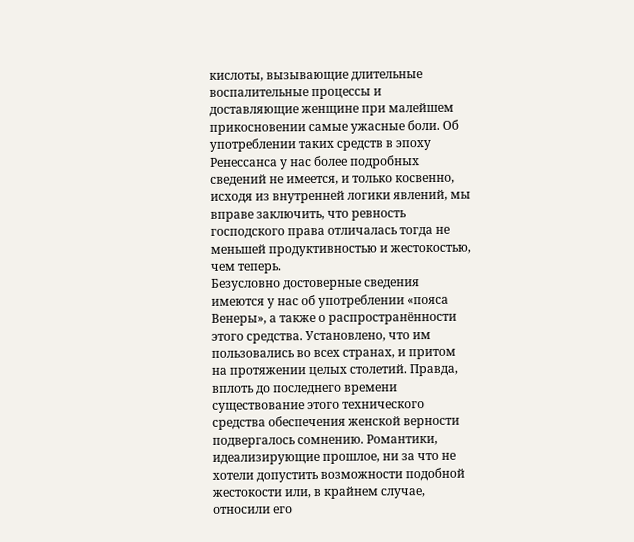кислоты, вызывающие длительные воспалительные процессы и доставляющие женщине при малейшем прикосновении самые ужасные боли. Об употреблении таких средств в эпоху Ренессанса у нас более подробных сведений не имеется, и только косвенно, исходя из внутренней логики явлений, мы вправе заключить, что ревность господского права отличалась тогда не меньшей продуктивностью и жестокостью, чем теперь.
Безусловно достоверные сведения имеются у нас об употреблении «пояса Венеры», а также о распространённости этого средства. Установлено, что им пользовались во всех странах, и притом на протяжении целых столетий. Правда, вплоть до последнего времени существование этого технического средства обеспечения женской верности подвергалось сомнению. Романтики, идеализирующие прошлое, ни за что не хотели допустить возможности подобной жестокости или, в крайнем случае, относили его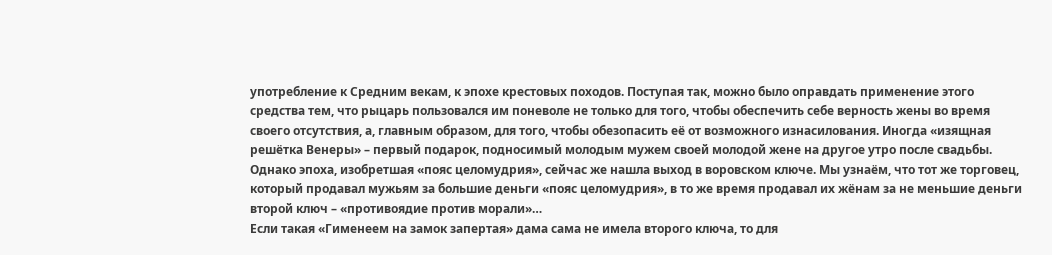употребление к Средним векам, к эпохе крестовых походов. Поступая так, можно было оправдать применение этого средства тем, что рыцарь пользовался им поневоле не только для того, чтобы обеспечить себе верность жены во время своего отсутствия, а, главным образом, для того, чтобы обезопасить её от возможного изнасилования. Иногда «изящная решётка Венеры» – первый подарок, подносимый молодым мужем своей молодой жене на другое утро после свадьбы.
Однако эпоха, изобретшая «пояс целомудрия», сейчас же нашла выход в воровском ключе. Мы узнаём, что тот же торговец, который продавал мужьям за большие деньги «пояс целомудрия», в то же время продавал их жёнам за не меньшие деньги второй ключ – «противоядие против морали»…
Если такая «Гименеем на замок запертая» дама сама не имела второго ключа, то для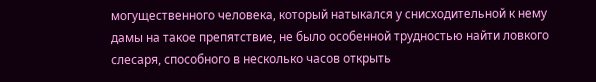могущественного человека, который натыкался у снисходительной к нему дамы на такое препятствие, не было особенной трудностью найти ловкого слесаря, способного в несколько часов открыть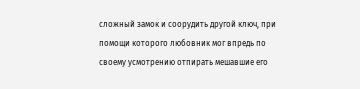сложный замок и соорудить другой ключ, при помощи которого любовник мог впредь по своему усмотрению отпирать мешавшие его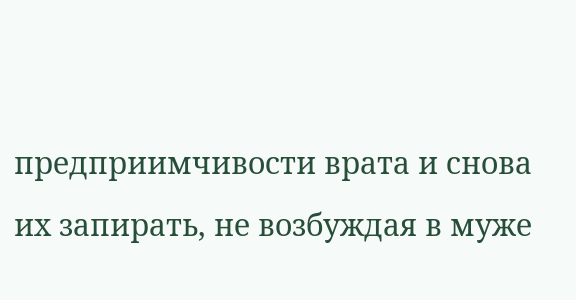предприимчивости врата и снова их запирать, не возбуждая в муже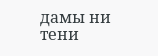дамы ни тени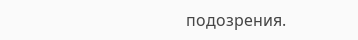подозрения.